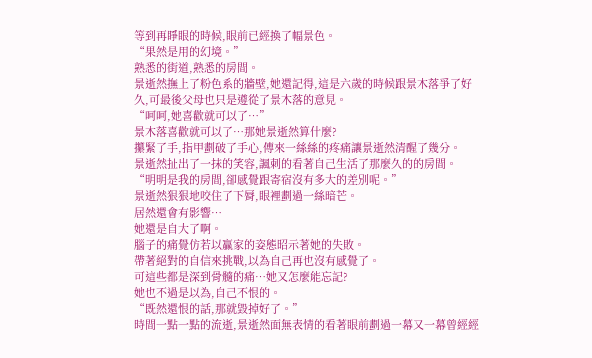等到再睜眼的時候,眼前已經換了幅景色。
“果然是用的幻境。”
熟悉的街道,熟悉的房間。
景逝然撫上了粉色系的牆壁,她還記得,這是六歲的時候跟景木落爭了好久,可最後父母也只是遵從了景木落的意見。
“呵呵,她喜歡就可以了…”
景木落喜歡就可以了…那她景逝然算什麼?
攥緊了手,指甲劃破了手心,傳來一絲絲的疼痛讓景逝然清醒了幾分。
景逝然扯出了一抹的笑容,諷刺的看著自己生活了那麼久的的房間。
“明明是我的房間,卻感覺跟寄宿沒有多大的差別呢。”
景逝然狠狠地咬住了下脣,眼裡劃過一絲暗芒。
居然還會有影響…
她還是自大了啊。
腦子的痛覺仿若以贏家的姿態昭示著她的失敗。
帶著絕對的自信來挑戰,以為自己再也沒有感覺了。
可這些都是深到骨髓的痛…她又怎麼能忘記?
她也不過是以為,自己不恨的。
“既然還恨的話,那就毀掉好了。”
時間一點一點的流逝,景逝然面無表情的看著眼前劃過一幕又一幕曾經經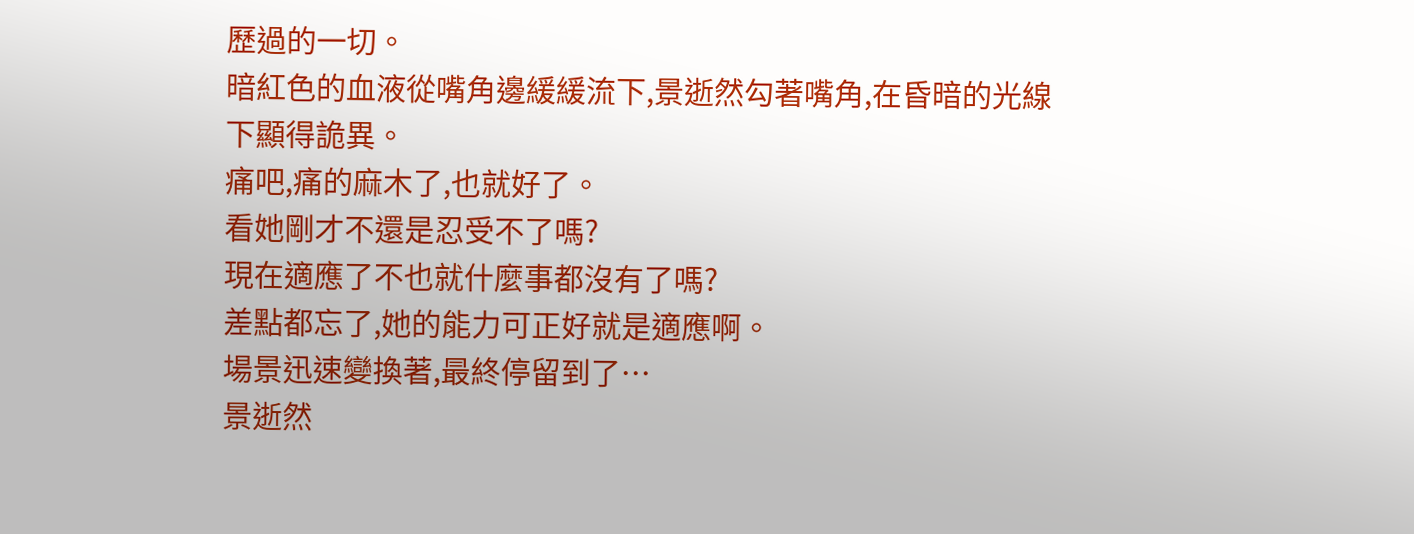歷過的一切。
暗紅色的血液從嘴角邊緩緩流下,景逝然勾著嘴角,在昏暗的光線下顯得詭異。
痛吧,痛的麻木了,也就好了。
看她剛才不還是忍受不了嗎?
現在適應了不也就什麼事都沒有了嗎?
差點都忘了,她的能力可正好就是適應啊。
場景迅速變換著,最終停留到了…
景逝然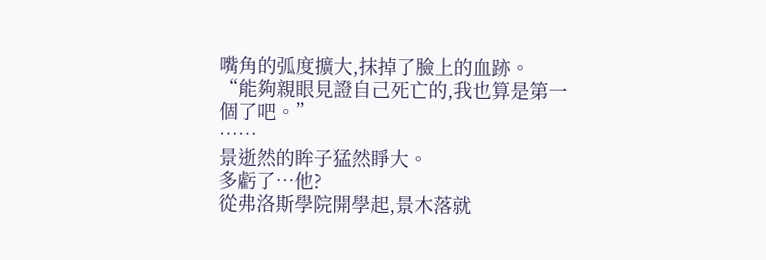嘴角的弧度擴大,抹掉了臉上的血跡。
“能夠親眼見證自己死亡的,我也算是第一個了吧。”
……
景逝然的眸子猛然睜大。
多虧了…他?
從弗洛斯學院開學起,景木落就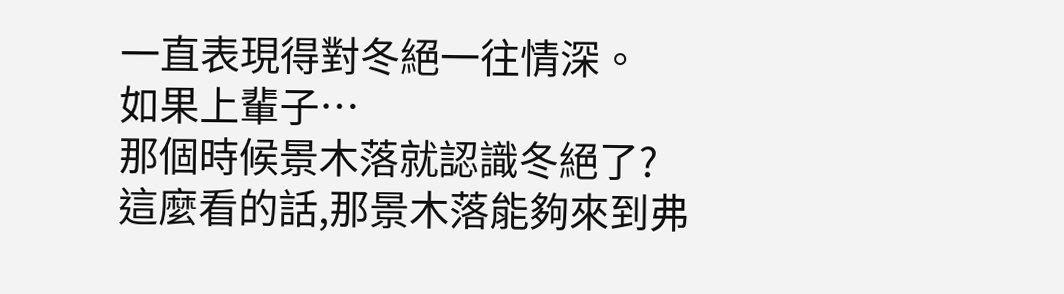一直表現得對冬絕一往情深。
如果上輩子…
那個時候景木落就認識冬絕了?
這麼看的話,那景木落能夠來到弗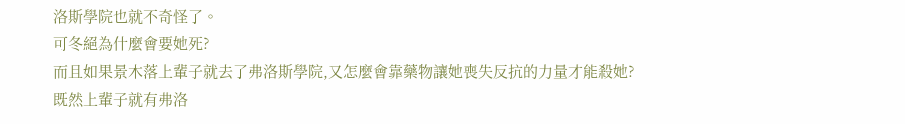洛斯學院也就不奇怪了。
可冬絕為什麼會要她死?
而且如果景木落上輩子就去了弗洛斯學院,又怎麼會靠藥物讓她喪失反抗的力量才能殺她?
既然上輩子就有弗洛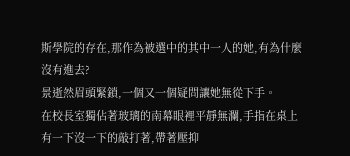斯學院的存在,那作為被選中的其中一人的她,有為什麼沒有進去?
景逝然眉頭緊鎖,一個又一個疑問讓她無從下手。
在校長室獨佔著玻璃的南幕眼裡平靜無瀾,手指在桌上有一下沒一下的敲打著,帶著壓抑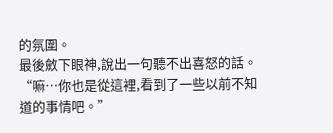的氛圍。
最後斂下眼神,說出一句聽不出喜怒的話。
“嘛…你也是從這裡,看到了一些以前不知道的事情吧。”